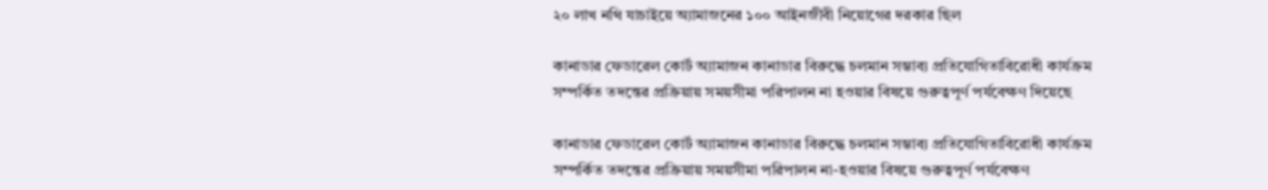২০ লাখ নথি যাচাইয়ে অ্যামাজনের ১০০ আইনজীবী নিয়োগের দরকার ছিল

কানাডার ফেডারেল কোর্ট অ্যামাজন কানাডার বিরুদ্ধে চলমান সম্ভাব্য প্রতিযোগিতাবিরোধী কার্যক্রম সম্পর্কিত তদন্তের প্রক্রিয়ায় সময়সীমা পরিপালন না হওয়ার বিষয়ে গুরুত্বপূর্ণ পর্যবেক্ষণ দিয়েছে

কানাডার ফেডারেল কোর্ট অ্যামাজন কানাডার বিরুদ্ধে চলমান সম্ভাব্য প্রতিযোগিতাবিরোধী কার্যক্রম সম্পর্কিত তদন্তের প্রক্রিয়ায় সময়সীমা পরিপালন না-হওয়ার বিষয়ে গুরুত্বপূর্ণ পর্যবেক্ষণ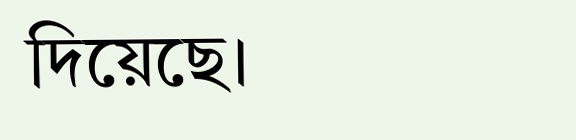দিয়েছে।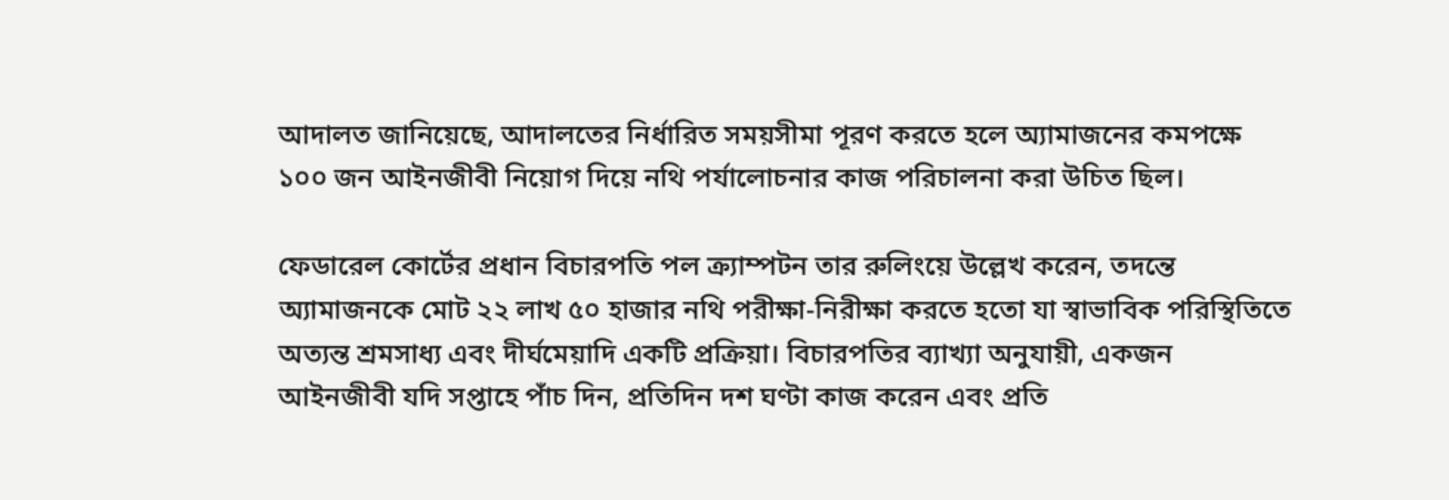আদালত জানিয়েছে, আদালতের নির্ধারিত সময়সীমা পূরণ করতে হলে অ্যামাজনের কমপক্ষে ১০০ জন আইনজীবী নিয়োগ দিয়ে নথি পর্যালোচনার কাজ পরিচালনা করা উচিত ছিল।

ফেডারেল কোর্টের প্রধান বিচারপতি পল ক্র্যাম্পটন তার রুলিংয়ে উল্লেখ করেন, তদন্তে অ্যামাজনকে মোট ২২ লাখ ৫০ হাজার নথি পরীক্ষা-নিরীক্ষা করতে হতো যা স্বাভাবিক পরিস্থিতিতে অত্যন্ত শ্রমসাধ্য এবং দীর্ঘমেয়াদি একটি প্রক্রিয়া। বিচারপতির ব্যাখ্যা অনুযায়ী, একজন আইনজীবী যদি সপ্তাহে পাঁচ দিন, প্রতিদিন দশ ঘণ্টা কাজ করেন এবং প্রতি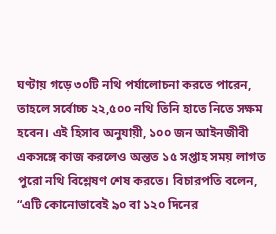ঘণ্টায় গড়ে ৩০টি নথি পর্যালোচনা করতে পারেন, তাহলে সর্বোচ্চ ২২,৫০০ নথি তিনি হাতে নিতে সক্ষম হবেন। এই হিসাব অনুযায়ী, ১০০ জন আইনজীবী একসঙ্গে কাজ করলেও অন্তত ১৫ সপ্তাহ সময় লাগত পুরো নথি বিশ্লেষণ শেষ করতে। বিচারপতি বলেন, “এটি কোনোভাবেই ৯০ বা ১২০ দিনের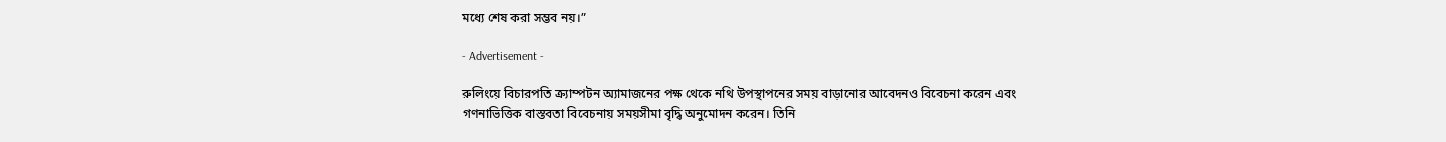মধ্যে শেষ করা সম্ভব নয়।”

- Advertisement -

রুলিংয়ে বিচারপতি ক্র্যাম্পটন অ্যামাজনের পক্ষ থেকে নথি উপস্থাপনের সময় বাড়ানোর আবেদনও বিবেচনা করেন এবং গণনাভিত্তিক বাস্তবতা বিবেচনায় সময়সীমা বৃদ্ধি অনুমোদন করেন। তিনি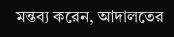মন্তব্য করেন, আদালতের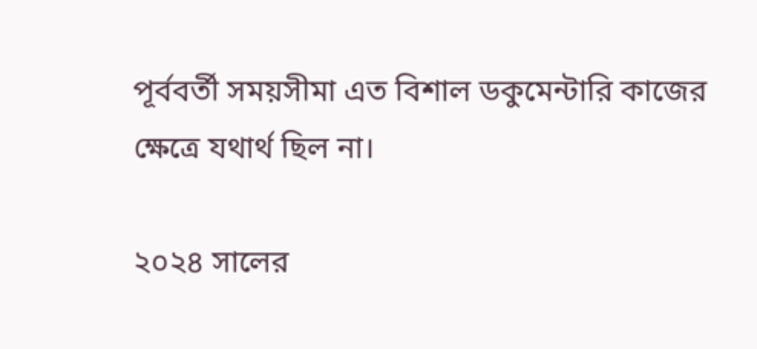পূর্ববর্তী সময়সীমা এত বিশাল ডকুমেন্টারি কাজের ক্ষেত্রে যথার্থ ছিল না।

২০২৪ সালের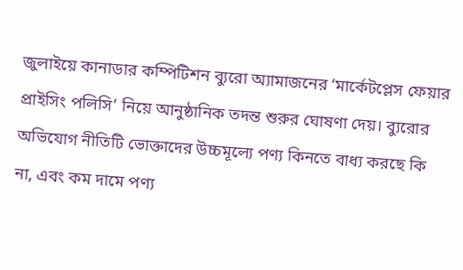জুলাইয়ে কানাডার কম্পিটিশন ব্যুরো অ্যামাজনের ‘মার্কেটপ্লেস ফেয়ার প্রাইসিং পলিসি’ নিয়ে আনুষ্ঠানিক তদন্ত শুরুর ঘোষণা দেয়। ব্যুরোর অভিযোগ নীতিটি ভোক্তাদের উচ্চমূল্যে পণ্য কিনতে বাধ্য করছে কি না, এবং কম দামে পণ্য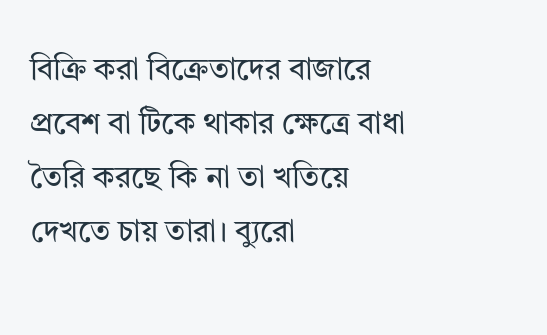বিক্রি করা বিক্রেতাদের বাজারে প্রবেশ বা টিকে থাকার ক্ষেত্রে বাধা তৈরি করছে কি না তা খতিয়ে দেখতে চায় তারা। ব্যুরো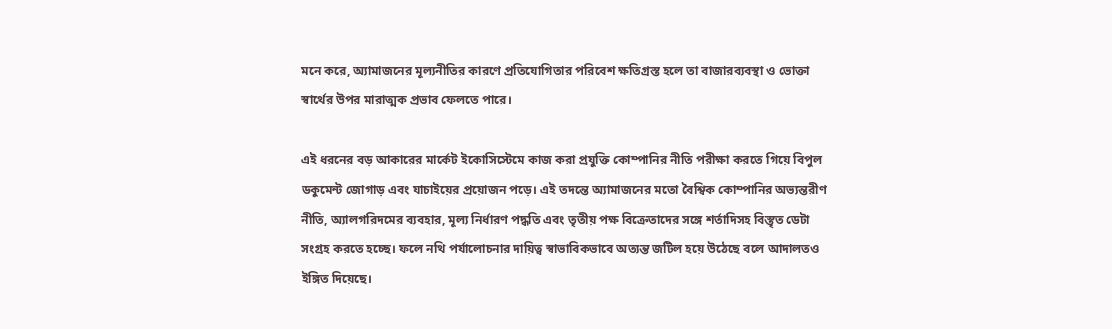মনে করে, অ্যামাজনের মূল্যনীতির কারণে প্রতিযোগিতার পরিবেশ ক্ষতিগ্রস্ত হলে তা বাজারব্যবস্থা ও ভোক্তা স্বার্থের উপর মারাত্মক প্রভাব ফেলতে পারে।

এই ধরনের বড় আকারের মার্কেট ইকোসিস্টেমে কাজ করা প্রযুক্তি কোম্পানির নীতি পরীক্ষা করতে গিয়ে বিপুল ডকুমেন্ট জোগাড় এবং যাচাইয়ের প্রয়োজন পড়ে। এই তদন্তে অ্যামাজনের মতো বৈশ্বিক কোম্পানির অভ্যন্তরীণ নীতি, অ্যালগরিদমের ব্যবহার, মূল্য নির্ধারণ পদ্ধতি এবং তৃতীয় পক্ষ বিক্রেতাদের সঙ্গে শর্তাদিসহ বিস্তৃত ডেটা সংগ্রহ করতে হচ্ছে। ফলে নথি পর্যালোচনার দায়িত্ব স্বাভাবিকভাবে অত্যন্ত জটিল হয়ে উঠেছে বলে আদালতও ইঙ্গিত দিয়েছে।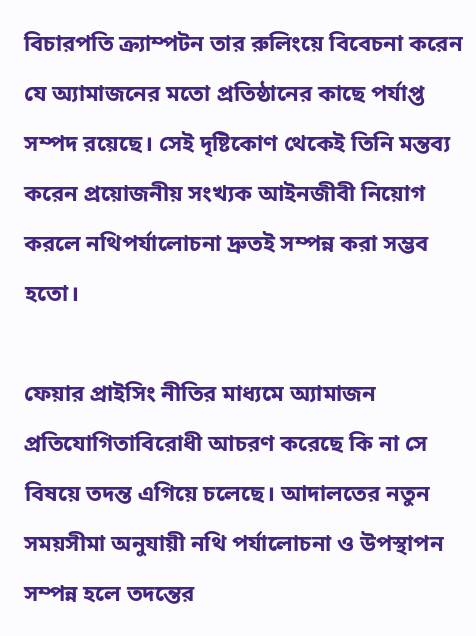বিচারপতি ক্র্যাম্পটন তার রুলিংয়ে বিবেচনা করেন যে অ্যামাজনের মতো প্রতিষ্ঠানের কাছে পর্যাপ্ত সম্পদ রয়েছে। সেই দৃষ্টিকোণ থেকেই তিনি মন্তব্য করেন প্রয়োজনীয় সংখ্যক আইনজীবী নিয়োগ করলে নথিপর্যালোচনা দ্রুতই সম্পন্ন করা সম্ভব হতো।

ফেয়ার প্রাইসিং নীতির মাধ্যমে অ্যামাজন প্রতিযোগিতাবিরোধী আচরণ করেছে কি না সে বিষয়ে তদন্ত এগিয়ে চলেছে। আদালতের নতুন সময়সীমা অনুযায়ী নথি পর্যালোচনা ও উপস্থাপন সম্পন্ন হলে তদন্তের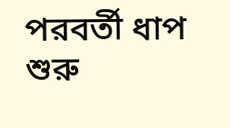পরবর্তী ধাপ শুরু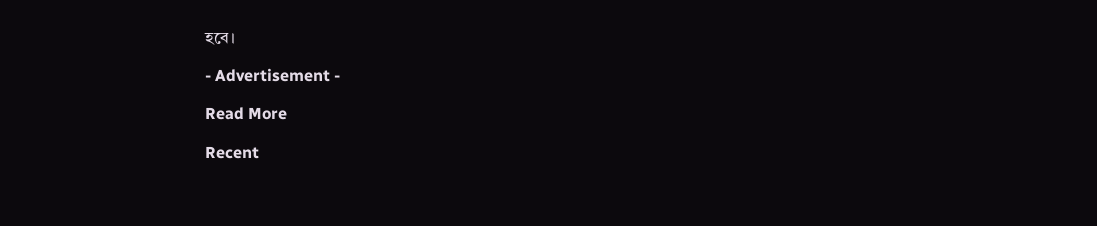হবে।

- Advertisement -

Read More

Recent